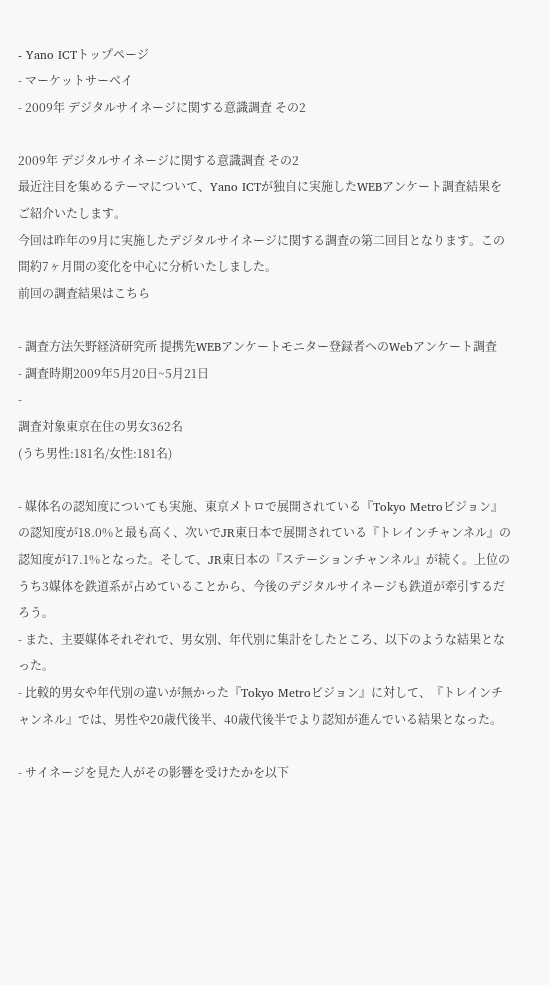- Yano ICTトップページ
- マーケットサーベイ
- 2009年 デジタルサイネージに関する意識調査 その2

2009年 デジタルサイネージに関する意識調査 その2
最近注目を集めるテーマについて、Yano ICTが独自に実施したWEBアンケート調査結果をご紹介いたします。
今回は昨年の9月に実施したデジタルサイネージに関する調査の第二回目となります。この間約7ヶ月間の変化を中心に分析いたしました。
前回の調査結果はこちら

- 調査方法矢野経済研究所 提携先WEBアンケートモニター登録者へのWebアンケート調査
- 調査時期2009年5月20日~5月21日
-
調査対象東京在住の男女362名
(うち男性:181名/女性:181名)

- 媒体名の認知度についても実施、東京メトロで展開されている『Tokyo Metroビジョン』の認知度が18.0%と最も高く、次いでJR東日本で展開されている『トレインチャンネル』の認知度が17.1%となった。そして、JR東日本の『ステーションチャンネル』が続く。上位のうち3媒体を鉄道系が占めていることから、今後のデジタルサイネージも鉄道が牽引するだろう。
- また、主要媒体それぞれで、男女別、年代別に集計をしたところ、以下のような結果となった。
- 比較的男女や年代別の違いが無かった『Tokyo Metroビジョン』に対して、『トレインチャンネル』では、男性や20歳代後半、40歳代後半でより認知が進んでいる結果となった。

- サイネージを見た人がその影響を受けたかを以下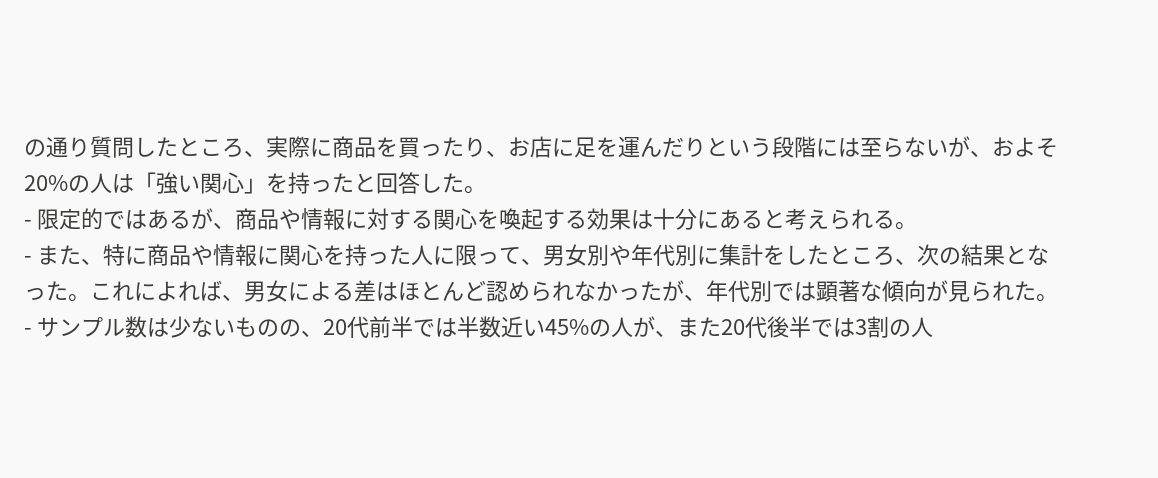の通り質問したところ、実際に商品を買ったり、お店に足を運んだりという段階には至らないが、およそ20%の人は「強い関心」を持ったと回答した。
- 限定的ではあるが、商品や情報に対する関心を喚起する効果は十分にあると考えられる。
- また、特に商品や情報に関心を持った人に限って、男女別や年代別に集計をしたところ、次の結果となった。これによれば、男女による差はほとんど認められなかったが、年代別では顕著な傾向が見られた。
- サンプル数は少ないものの、20代前半では半数近い45%の人が、また20代後半では3割の人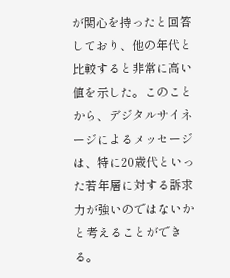が関心を持ったと回答しており、他の年代と比較すると非常に高い値を示した。このことから、デジタルサイネージによるメッセージは、特に20歳代といった若年層に対する訴求力が強いのではないかと考えることができる。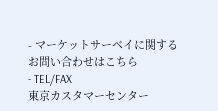- マーケットサーベイに関するお問い合わせはこちら
- TEL/FAX
東京カスタマーセンター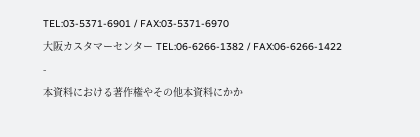TEL:03-5371-6901 / FAX:03-5371-6970
大阪カスタマーセンター TEL:06-6266-1382 / FAX:06-6266-1422
-
本資料における著作権やその他本資料にかか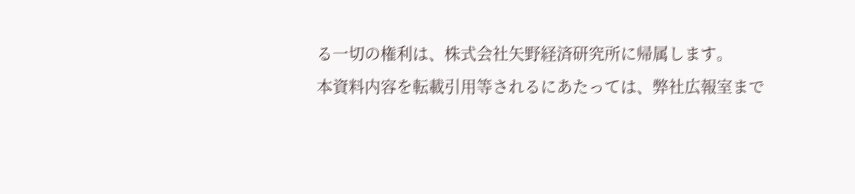る一切の権利は、株式会社矢野経済研究所に帰属します。
本資料内容を転載引用等されるにあたっては、弊社広報室まで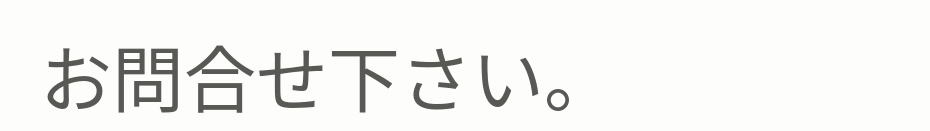お問合せ下さい。